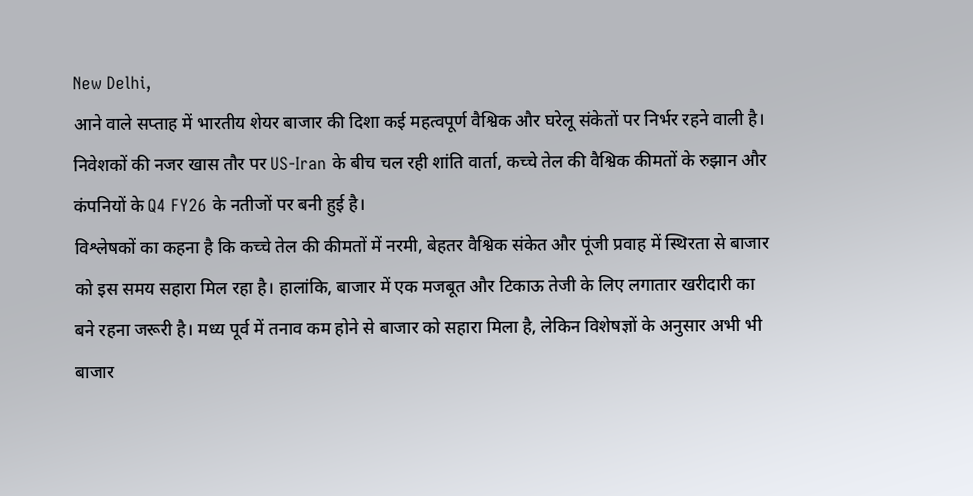New Delhi,
आने वाले सप्ताह में भारतीय शेयर बाजार की दिशा कई महत्वपूर्ण वैश्विक और घरेलू संकेतों पर निर्भर रहने वाली है। निवेशकों की नजर खास तौर पर US-Iran के बीच चल रही शांति वार्ता, कच्चे तेल की वैश्विक कीमतों के रुझान और कंपनियों के Q4 FY26 के नतीजों पर बनी हुई है।
विश्लेषकों का कहना है कि कच्चे तेल की कीमतों में नरमी, बेहतर वैश्विक संकेत और पूंजी प्रवाह में स्थिरता से बाजार को इस समय सहारा मिल रहा है। हालांकि, बाजार में एक मजबूत और टिकाऊ तेजी के लिए लगातार खरीदारी का बने रहना जरूरी है। मध्य पूर्व में तनाव कम होने से बाजार को सहारा मिला है, लेकिन विशेषज्ञों के अनुसार अभी भी बाजार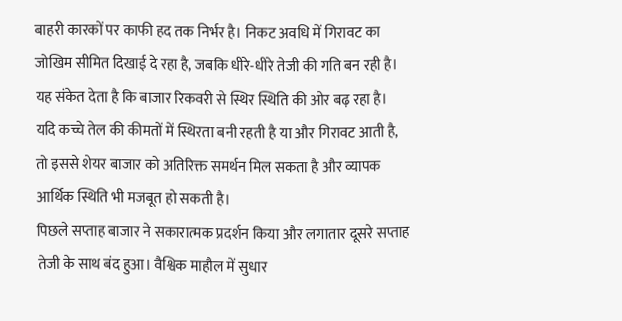बाहरी कारकों पर काफी हद तक निर्भर है। निकट अवधि में गिरावट का जोखिम सीमित दिखाई दे रहा है, जबकि धीरे-धीरे तेजी की गति बन रही है। यह संकेत देता है कि बाजार रिकवरी से स्थिर स्थिति की ओर बढ़ रहा है। यदि कच्चे तेल की कीमतों में स्थिरता बनी रहती है या और गिरावट आती है, तो इससे शेयर बाजार को अतिरिक्त समर्थन मिल सकता है और व्यापक आर्थिक स्थिति भी मजबूत हो सकती है।
पिछले सप्ताह बाजार ने सकारात्मक प्रदर्शन किया और लगातार दूसरे सप्ताह तेजी के साथ बंद हुआ। वैश्विक माहौल में सुधार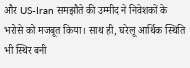और US-Iran समझौते की उम्मीद ने निवेशकों के भरोसे को मजबूत किया। साथ ही, घरेलू आर्थिक स्थिति भी स्थिर बनी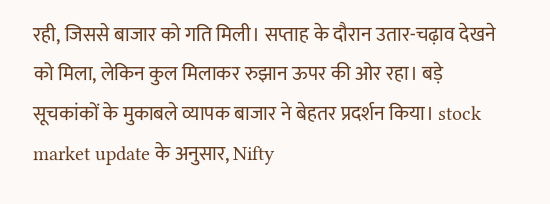रही, जिससे बाजार को गति मिली। सप्ताह के दौरान उतार-चढ़ाव देखने को मिला, लेकिन कुल मिलाकर रुझान ऊपर की ओर रहा। बड़े सूचकांकों के मुकाबले व्यापक बाजार ने बेहतर प्रदर्शन किया। stock market update के अनुसार, Nifty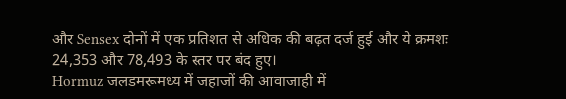और Sensex दोनों में एक प्रतिशत से अधिक की बढ़त दर्ज हुई और ये क्रमशः 24,353 और 78,493 के स्तर पर बंद हुए।
Hormuz जलडमरूमध्य में जहाजों की आवाजाही में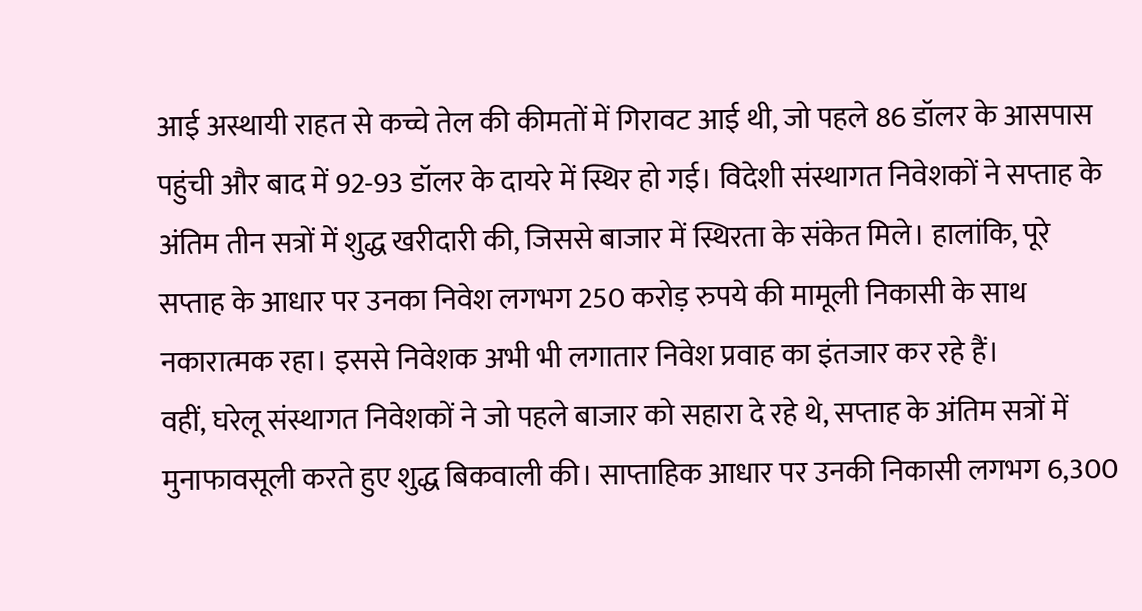आई अस्थायी राहत से कच्चे तेल की कीमतों में गिरावट आई थी, जो पहले 86 डॉलर के आसपास पहुंची और बाद में 92-93 डॉलर के दायरे में स्थिर हो गई। विदेशी संस्थागत निवेशकों ने सप्ताह के अंतिम तीन सत्रों में शुद्ध खरीदारी की, जिससे बाजार में स्थिरता के संकेत मिले। हालांकि, पूरे सप्ताह के आधार पर उनका निवेश लगभग 250 करोड़ रुपये की मामूली निकासी के साथ नकारात्मक रहा। इससे निवेशक अभी भी लगातार निवेश प्रवाह का इंतजार कर रहे हैं।
वहीं, घरेलू संस्थागत निवेशकों ने जो पहले बाजार को सहारा दे रहे थे, सप्ताह के अंतिम सत्रों में मुनाफावसूली करते हुए शुद्ध बिकवाली की। साप्ताहिक आधार पर उनकी निकासी लगभग 6,300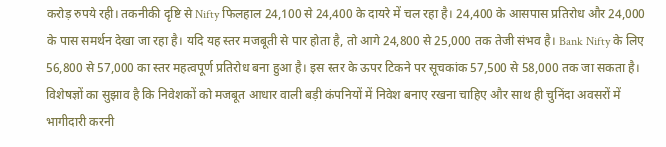करोड़ रुपये रही। तकनीकी दृष्टि से Nifty फिलहाल 24,100 से 24,400 के दायरे में चल रहा है। 24,400 के आसपास प्रतिरोध और 24,000 के पास समर्थन देखा जा रहा है। यदि यह स्तर मजबूती से पार होता है, तो आगे 24,800 से 25,000 तक तेजी संभव है। Bank Nifty के लिए 56,800 से 57,000 का स्तर महत्वपूर्ण प्रतिरोध बना हुआ है। इस स्तर के ऊपर टिकने पर सूचकांक 57,500 से 58,000 तक जा सकता है।
विशेषज्ञों का सुझाव है कि निवेशकों को मजबूत आधार वाली बड़ी कंपनियों में निवेश बनाए रखना चाहिए और साथ ही चुनिंदा अवसरों में भागीदारी करनी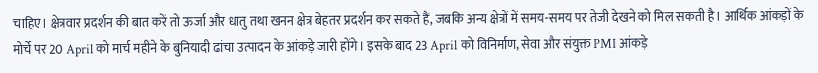चाहिए। क्षेत्रवार प्रदर्शन की बात करें तो ऊर्जा और धातु तथा खनन क्षेत्र बेहतर प्रदर्शन कर सकते हैं, जबकि अन्य क्षेत्रों में समय-समय पर तेजी देखने को मिल सकती है। आर्थिक आंकड़ों के मोर्चे पर 20 April को मार्च महीने के बुनियादी ढांचा उत्पादन के आंकड़े जारी होंगे। इसके बाद 23 April को विनिर्माण, सेवा और संयुक्त PMI आंकड़े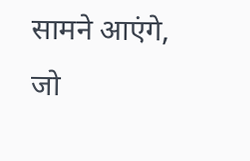सामने आएंगे, जो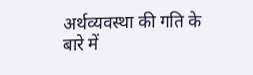अर्थव्यवस्था की गति के बारे में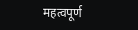महत्वपूर्ण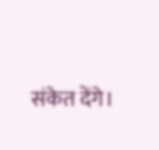संकेत देंगे।